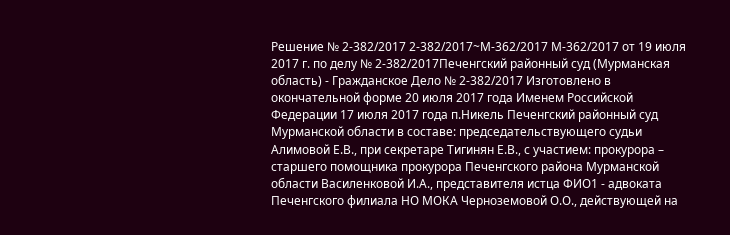Решение № 2-382/2017 2-382/2017~М-362/2017 М-362/2017 от 19 июля 2017 г. по делу № 2-382/2017Печенгский районный суд (Мурманская область) - Гражданское Дело № 2-382/2017 Изготовлено в окончательной форме 20 июля 2017 года Именем Российской Федерации 17 июля 2017 года п.Никель Печенгский районный суд Мурманской области в составе: председательствующего судьи Алимовой Е.В., при секретаре Тигинян Е.В., с участием: прокурора – старшего помощника прокурора Печенгского района Мурманской области Василенковой И.А., представителя истца ФИО1 - адвоката Печенгского филиала НО МОКА Черноземовой О.О., действующей на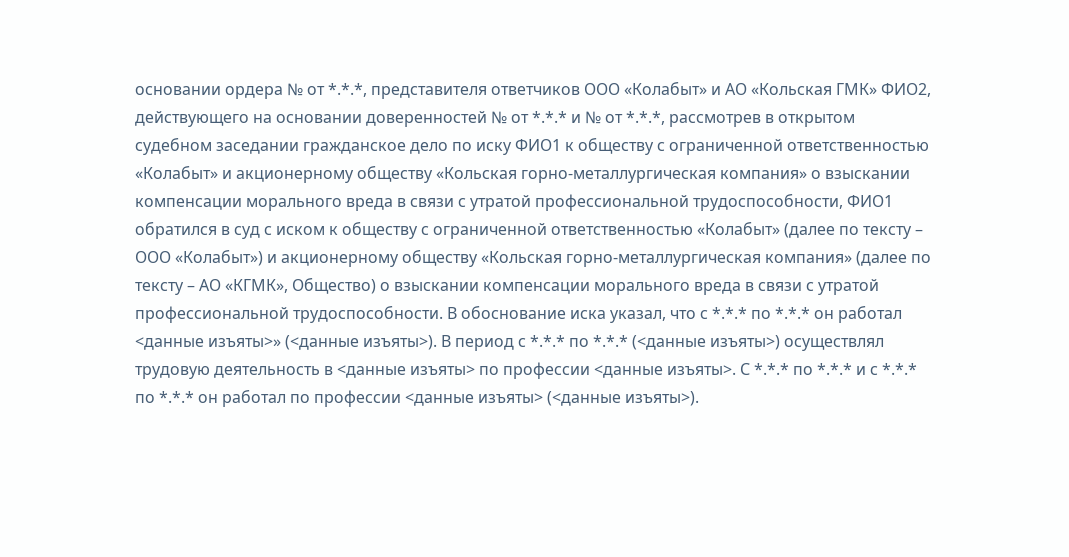основании ордера № от *.*.*, представителя ответчиков ООО «Колабыт» и АО «Кольская ГМК» ФИО2, действующего на основании доверенностей № от *.*.* и № от *.*.*, рассмотрев в открытом судебном заседании гражданское дело по иску ФИО1 к обществу с ограниченной ответственностью «Колабыт» и акционерному обществу «Кольская горно-металлургическая компания» о взыскании компенсации морального вреда в связи с утратой профессиональной трудоспособности, ФИО1 обратился в суд с иском к обществу с ограниченной ответственностью «Колабыт» (далее по тексту – ООО «Колабыт») и акционерному обществу «Кольская горно-металлургическая компания» (далее по тексту – АО «КГМК», Общество) о взыскании компенсации морального вреда в связи с утратой профессиональной трудоспособности. В обоснование иска указал, что с *.*.* по *.*.* он работал <данные изъяты>» (<данные изъяты>). В период с *.*.* по *.*.* (<данные изъяты>) осуществлял трудовую деятельность в <данные изъяты> по профессии <данные изъяты>. С *.*.* по *.*.* и с *.*.* по *.*.* он работал по профессии <данные изъяты> (<данные изъяты>).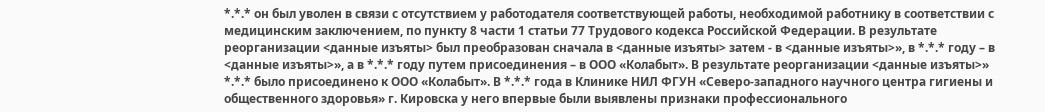*.*.* он был уволен в связи с отсутствием у работодателя соответствующей работы, необходимой работнику в соответствии с медицинским заключением, по пункту 8 части 1 статьи 77 Трудового кодекса Российской Федерации. В результате реорганизации <данные изъяты> был преобразован сначала в <данные изъяты> затем - в <данные изъяты>», в *.*.* году – в <данные изъяты>», а в *.*.* году путем присоединения – в ООО «Колабыт». В результате реорганизации <данные изъяты>» *.*.* было присоединено к ООО «Колабыт». В *.*.* года в Клинике НИЛ ФГУН «Северо-западного научного центра гигиены и общественного здоровья» г. Кировска у него впервые были выявлены признаки профессионального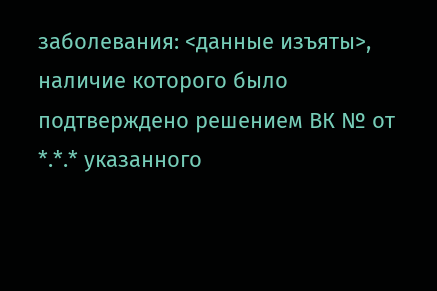заболевания: <данные изъяты>, наличие которого было подтверждено решением ВК № от *.*.* указанного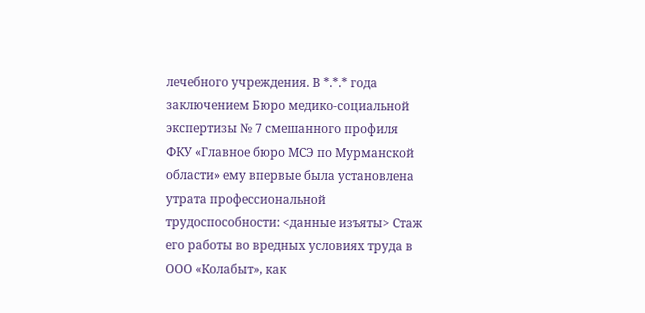лечебного учреждения. В *.*.* года заключением Бюро медико-социальной экспертизы № 7 смешанного профиля ФКУ «Главное бюро МСЭ по Мурманской области» ему впервые была установлена утрата профессиональной трудоспособности: <данные изъяты> Стаж его работы во вредных условиях труда в ООО «Колабыт», как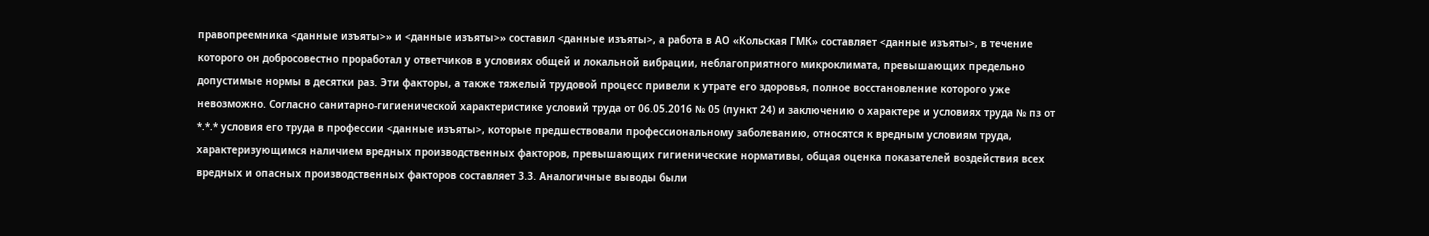правопреемника <данные изъяты>» и <данные изъяты>» составил <данные изъяты>, а работа в АО «Кольская ГМК» составляет <данные изъяты>, в течение которого он добросовестно проработал у ответчиков в условиях общей и локальной вибрации, неблагоприятного микроклимата, превышающих предельно допустимые нормы в десятки раз. Эти факторы, а также тяжелый трудовой процесс привели к утрате его здоровья, полное восстановление которого уже невозможно. Согласно санитарно-гигиенической характеристике условий труда от 06.05.2016 № 05 (пункт 24) и заключению о характере и условиях труда № пз от *.*.* условия его труда в профессии <данные изъяты>, которые предшествовали профессиональному заболеванию, относятся к вредным условиям труда, характеризующимся наличием вредных производственных факторов, превышающих гигиенические нормативы, общая оценка показателей воздействия всех вредных и опасных производственных факторов составляет 3.3. Аналогичные выводы были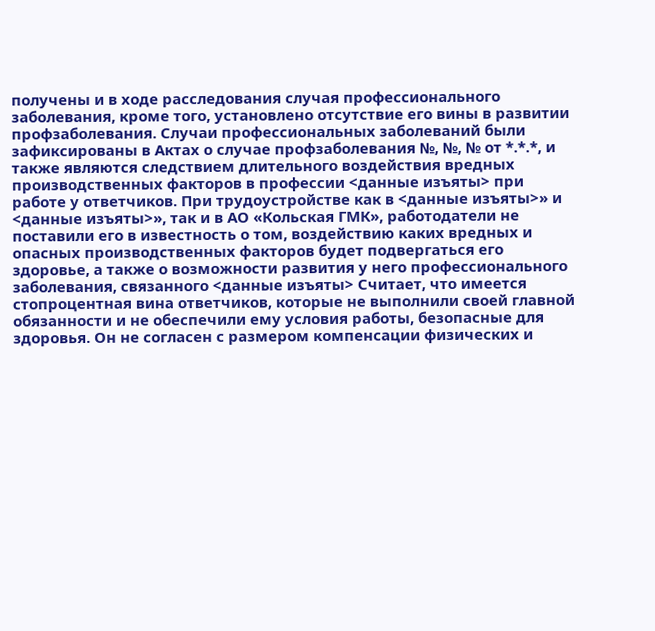получены и в ходе расследования случая профессионального заболевания, кроме того, установлено отсутствие его вины в развитии профзаболевания. Случаи профессиональных заболеваний были зафиксированы в Актах о случае профзаболевания №, №, № от *.*.*, и также являются следствием длительного воздействия вредных производственных факторов в профессии <данные изъяты> при работе у ответчиков. При трудоустройстве как в <данные изъяты>» и <данные изъяты>», так и в АО «Кольская ГМК», работодатели не поставили его в известность о том, воздействию каких вредных и опасных производственных факторов будет подвергаться его здоровье, а также о возможности развития у него профессионального заболевания, связанного <данные изъяты> Считает, что имеется стопроцентная вина ответчиков, которые не выполнили своей главной обязанности и не обеспечили ему условия работы, безопасные для здоровья. Он не согласен с размером компенсации физических и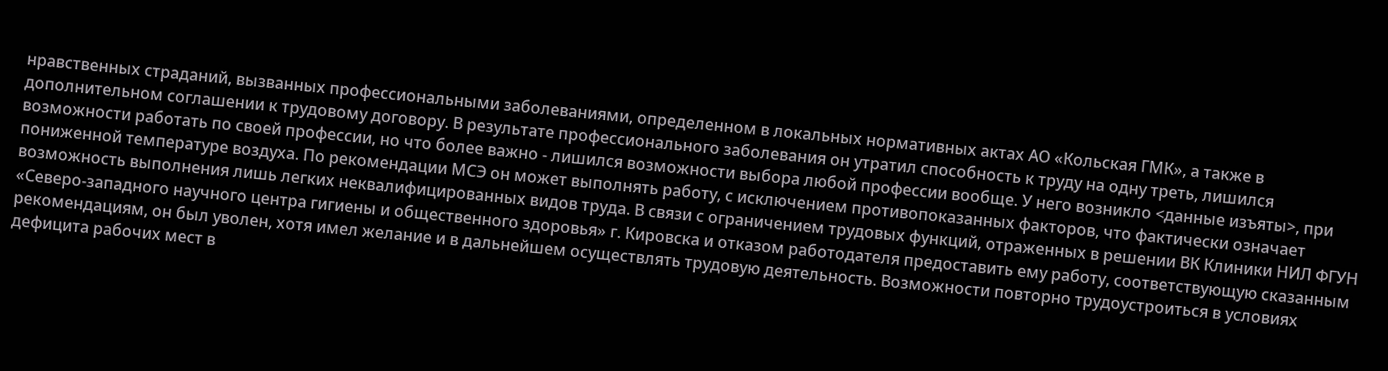нравственных страданий, вызванных профессиональными заболеваниями, определенном в локальных нормативных актах АО «Кольская ГМК», а также в дополнительном соглашении к трудовому договору. В результате профессионального заболевания он утратил способность к труду на одну треть, лишился возможности работать по своей профессии, но что более важно - лишился возможности выбора любой профессии вообще. У него возникло <данные изъяты>, при пониженной температуре воздуха. По рекомендации МСЭ он может выполнять работу, с исключением противопоказанных факторов, что фактически означает возможность выполнения лишь легких неквалифицированных видов труда. В связи с ограничением трудовых функций, отраженных в решении ВК Клиники НИЛ ФГУН «Северо-западного научного центра гигиены и общественного здоровья» г. Кировска и отказом работодателя предоставить ему работу, соответствующую сказанным рекомендациям, он был уволен, хотя имел желание и в дальнейшем осуществлять трудовую деятельность. Возможности повторно трудоустроиться в условиях дефицита рабочих мест в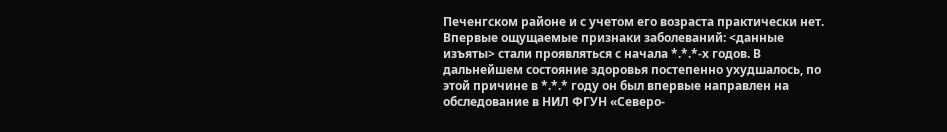Печенгском районе и с учетом его возраста практически нет. Впервые ощущаемые признаки заболеваний: <данные изъяты> стали проявляться с начала *.*.*-х годов. В дальнейшем состояние здоровья постепенно ухудшалось, по этой причине в *.*.* году он был впервые направлен на обследование в НИЛ ФГУН «Северо-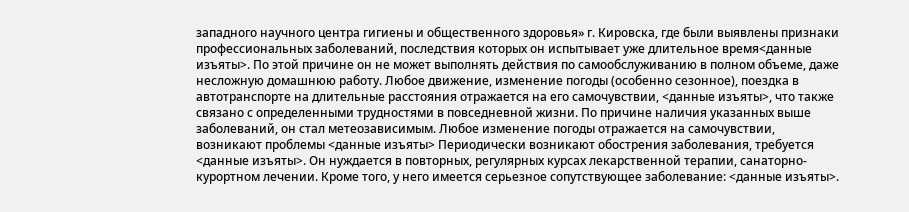западного научного центра гигиены и общественного здоровья» г. Кировска, где были выявлены признаки профессиональных заболеваний, последствия которых он испытывает уже длительное время<данные изъяты>. По этой причине он не может выполнять действия по самообслуживанию в полном объеме, даже несложную домашнюю работу. Любое движение, изменение погоды (особенно сезонное), поездка в автотранспорте на длительные расстояния отражается на его самочувствии, <данные изъяты>, что также связано с определенными трудностями в повседневной жизни. По причине наличия указанных выше заболеваний, он стал метеозависимым. Любое изменение погоды отражается на самочувствии, возникают проблемы <данные изъяты> Периодически возникают обострения заболевания, требуется <данные изъяты>. Он нуждается в повторных, регулярных курсах лекарственной терапии, санаторно-курортном лечении. Кроме того, у него имеется серьезное сопутствующее заболевание: <данные изъяты>.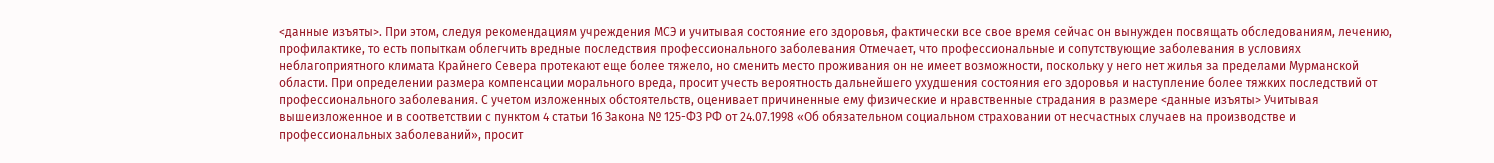<данные изъяты>. При этом, следуя рекомендациям учреждения МСЭ и учитывая состояние его здоровья, фактически все свое время сейчас он вынужден посвящать обследованиям, лечению, профилактике, то есть попыткам облегчить вредные последствия профессионального заболевания Отмечает, что профессиональные и сопутствующие заболевания в условиях неблагоприятного климата Крайнего Севера протекают еще более тяжело, но сменить место проживания он не имеет возможности, поскольку у него нет жилья за пределами Мурманской области. При определении размера компенсации морального вреда, просит учесть вероятность дальнейшего ухудшения состояния его здоровья и наступление более тяжких последствий от профессионального заболевания. С учетом изложенных обстоятельств, оценивает причиненные ему физические и нравственные страдания в размере <данные изъяты> Учитывая вышеизложенное и в соответствии с пунктом 4 статьи 16 Закона № 125-ФЗ РФ от 24.07.1998 «Об обязательном социальном страховании от несчастных случаев на производстве и профессиональных заболеваний», просит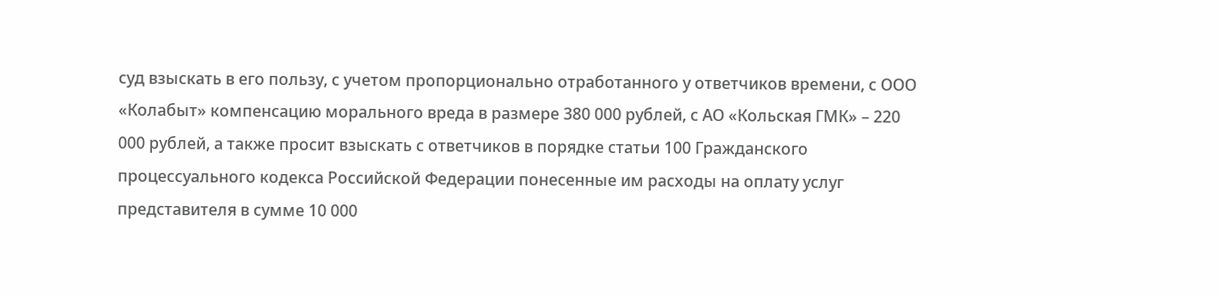суд взыскать в его пользу, с учетом пропорционально отработанного у ответчиков времени, с ООО «Колабыт» компенсацию морального вреда в размере 380 000 рублей, с АО «Кольская ГМК» – 220 000 рублей, а также просит взыскать с ответчиков в порядке статьи 100 Гражданского процессуального кодекса Российской Федерации понесенные им расходы на оплату услуг представителя в сумме 10 000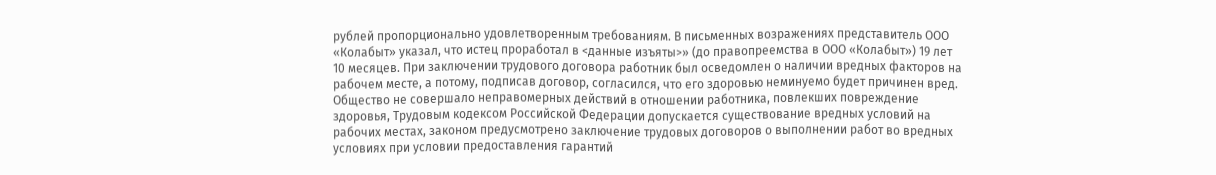рублей пропорционально удовлетворенным требованиям. В письменных возражениях представитель ООО «Колабыт» указал, что истец проработал в <данные изъяты>» (до правопреемства в ООО «Колабыт») 19 лет 10 месяцев. При заключении трудового договора работник был осведомлен о наличии вредных факторов на рабочем месте, а потому, подписав договор, согласился, что его здоровью неминуемо будет причинен вред. Общество не совершало неправомерных действий в отношении работника, повлекших повреждение здоровья, Трудовым кодексом Российской Федерации допускается существование вредных условий на рабочих местах, законом предусмотрено заключение трудовых договоров о выполнении работ во вредных условиях при условии предоставления гарантий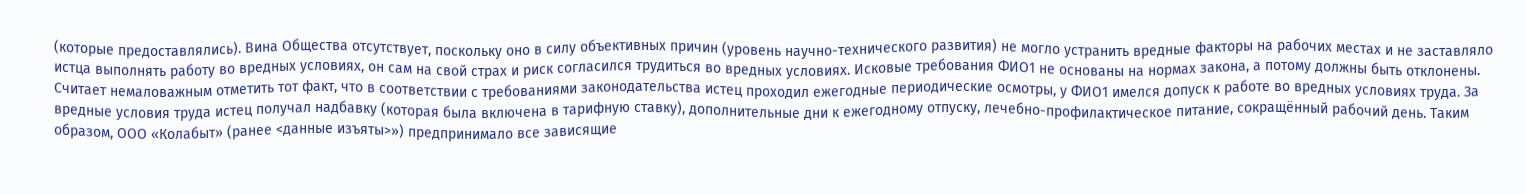(которые предоставлялись). Вина Общества отсутствует, поскольку оно в силу объективных причин (уровень научно-технического развития) не могло устранить вредные факторы на рабочих местах и не заставляло истца выполнять работу во вредных условиях, он сам на свой страх и риск согласился трудиться во вредных условиях. Исковые требования ФИО1 не основаны на нормах закона, а потому должны быть отклонены. Считает немаловажным отметить тот факт, что в соответствии с требованиями законодательства истец проходил ежегодные периодические осмотры, у ФИО1 имелся допуск к работе во вредных условиях труда. За вредные условия труда истец получал надбавку (которая была включена в тарифную ставку), дополнительные дни к ежегодному отпуску, лечебно-профилактическое питание, сокращённый рабочий день. Таким образом, ООО «Колабыт» (ранее <данные изъяты>») предпринимало все зависящие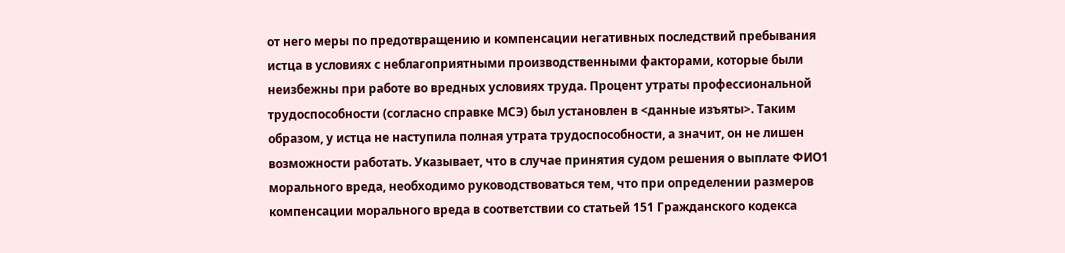от него меры по предотвращению и компенсации негативных последствий пребывания истца в условиях с неблагоприятными производственными факторами, которые были неизбежны при работе во вредных условиях труда. Процент утраты профессиональной трудоспособности (согласно справке МСЭ) был установлен в <данные изъяты>. Таким образом, у истца не наступила полная утрата трудоспособности, а значит, он не лишен возможности работать. Указывает, что в случае принятия судом решения о выплате ФИО1 морального вреда, необходимо руководствоваться тем, что при определении размеров компенсации морального вреда в соответствии со статьей 151 Гражданского кодекса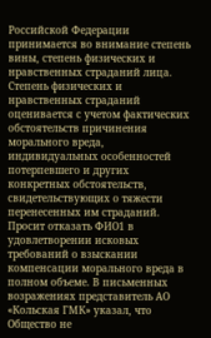Российской Федерации принимается во внимание степень вины, степень физических и нравственных страданий лица. Степень физических и нравственных страданий оценивается с учетом фактических обстоятельств причинения морального вреда, индивидуальных особенностей потерпевшего и других конкретных обстоятельств, свидетельствующих о тяжести перенесенных им страданий. Просит отказать ФИО1 в удовлетворении исковых требований о взыскании компенсации морального вреда в полном объеме. В письменных возражениях представитель АО «Кольская ГМК» указал, что Общество не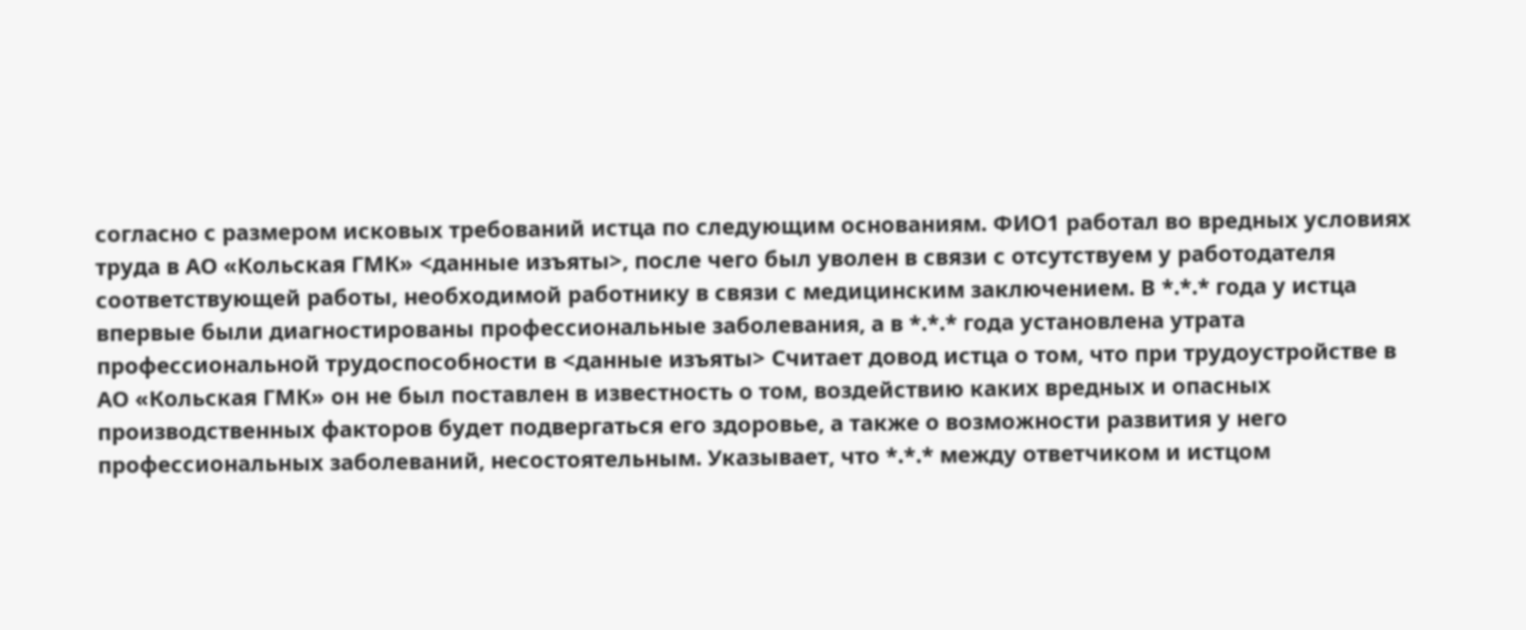согласно с размером исковых требований истца по следующим основаниям. ФИО1 работал во вредных условиях труда в АО «Кольская ГМК» <данные изъяты>, после чего был уволен в связи с отсутствуем у работодателя соответствующей работы, необходимой работнику в связи с медицинским заключением. В *.*.* года у истца впервые были диагностированы профессиональные заболевания, а в *.*.* года установлена утрата профессиональной трудоспособности в <данные изъяты> Считает довод истца о том, что при трудоустройстве в АО «Кольская ГМК» он не был поставлен в известность о том, воздействию каких вредных и опасных производственных факторов будет подвергаться его здоровье, а также о возможности развития у него профессиональных заболеваний, несостоятельным. Указывает, что *.*.* между ответчиком и истцом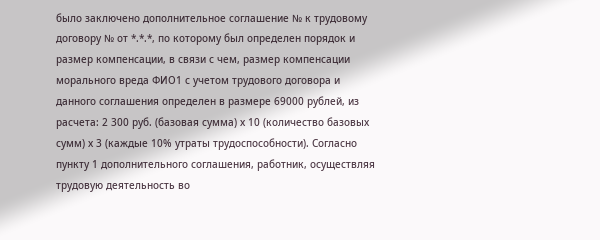было заключено дополнительное соглашение № к трудовому договору № от *.*.*, по которому был определен порядок и размер компенсации, в связи с чем, размер компенсации морального вреда ФИО1 с учетом трудового договора и данного соглашения определен в размере 69000 рублей, из расчета: 2 300 руб. (базовая сумма) х 10 (количество базовых сумм) х 3 (каждые 10% утраты трудоспособности). Согласно пункту 1 дополнительного соглашения, работник, осуществляя трудовую деятельность во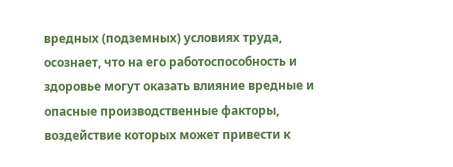вредных (подземных) условиях труда, осознает, что на его работоспособность и здоровье могут оказать влияние вредные и опасные производственные факторы, воздействие которых может привести к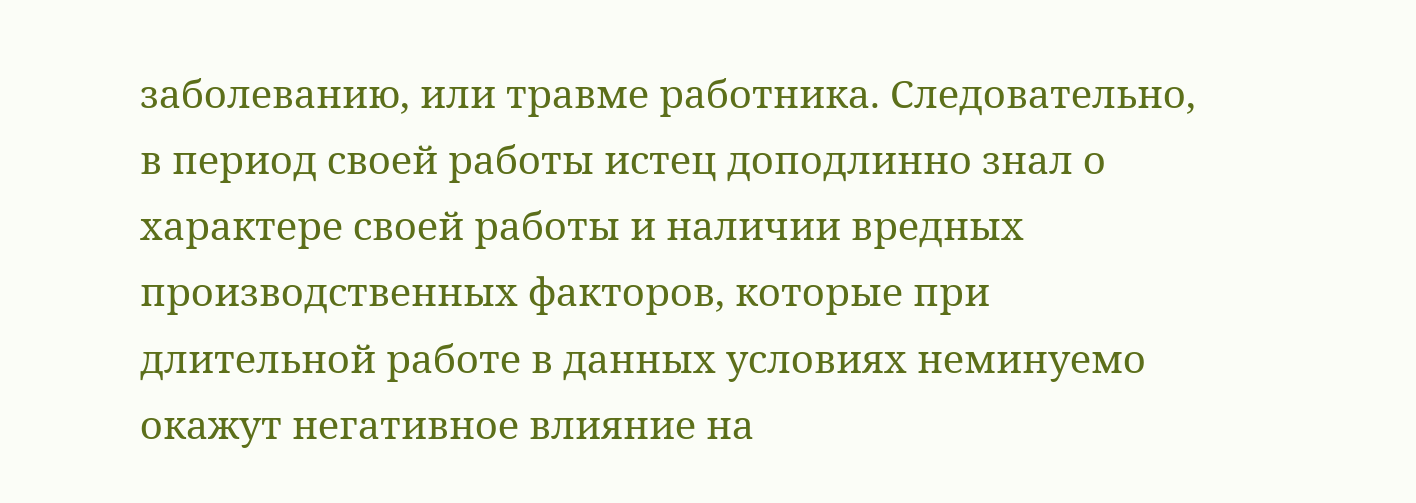заболеванию, или травме работника. Следовательно, в период своей работы истец доподлинно знал о характере своей работы и наличии вредных производственных факторов, которые при длительной работе в данных условиях неминуемо окажут негативное влияние на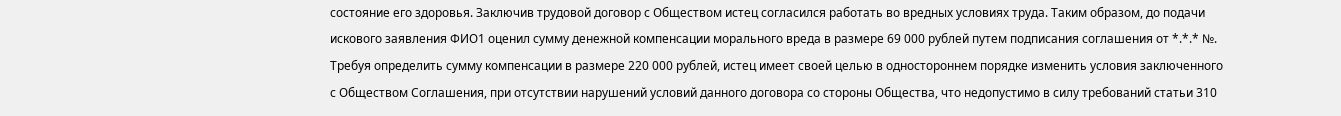состояние его здоровья. Заключив трудовой договор с Обществом истец согласился работать во вредных условиях труда. Таким образом, до подачи искового заявления ФИО1 оценил сумму денежной компенсации морального вреда в размере 69 000 рублей путем подписания соглашения от *.*.* №. Требуя определить сумму компенсации в размере 220 000 рублей, истец имеет своей целью в одностороннем порядке изменить условия заключенного с Обществом Соглашения, при отсутствии нарушений условий данного договора со стороны Общества, что недопустимо в силу требований статьи 310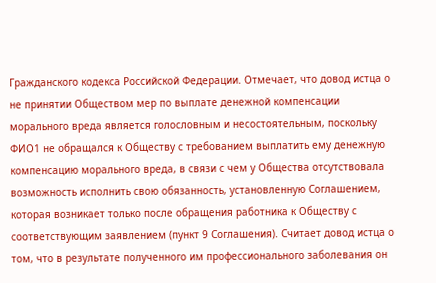Гражданского кодекса Российской Федерации. Отмечает, что довод истца о не принятии Обществом мер по выплате денежной компенсации морального вреда является голословным и несостоятельным, поскольку ФИО1 не обращался к Обществу с требованием выплатить ему денежную компенсацию морального вреда, в связи с чем у Общества отсутствовала возможность исполнить свою обязанность, установленную Соглашением, которая возникает только после обращения работника к Обществу с соответствующим заявлением (пункт 9 Соглашения). Считает довод истца о том, что в результате полученного им профессионального заболевания он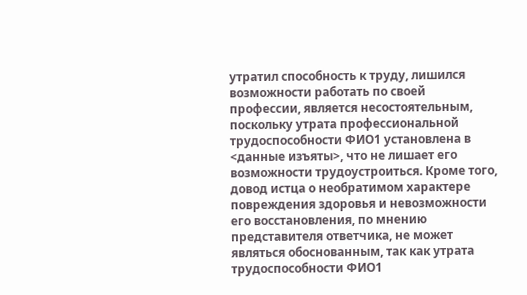утратил способность к труду, лишился возможности работать по своей профессии, является несостоятельным, поскольку утрата профессиональной трудоспособности ФИО1 установлена в <данные изъяты>, что не лишает его возможности трудоустроиться. Кроме того, довод истца о необратимом характере повреждения здоровья и невозможности его восстановления, по мнению представителя ответчика, не может являться обоснованным, так как утрата трудоспособности ФИО1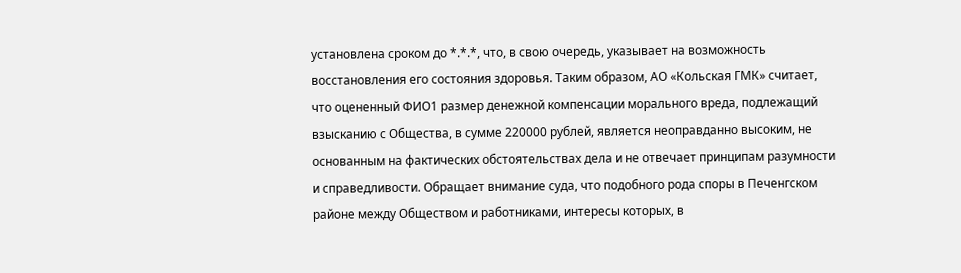установлена сроком до *.*.*, что, в свою очередь, указывает на возможность восстановления его состояния здоровья. Таким образом, АО «Кольская ГМК» считает, что оцененный ФИО1 размер денежной компенсации морального вреда, подлежащий взысканию с Общества, в сумме 220000 рублей, является неоправданно высоким, не основанным на фактических обстоятельствах дела и не отвечает принципам разумности и справедливости. Обращает внимание суда, что подобного рода споры в Печенгском районе между Обществом и работниками, интересы которых, в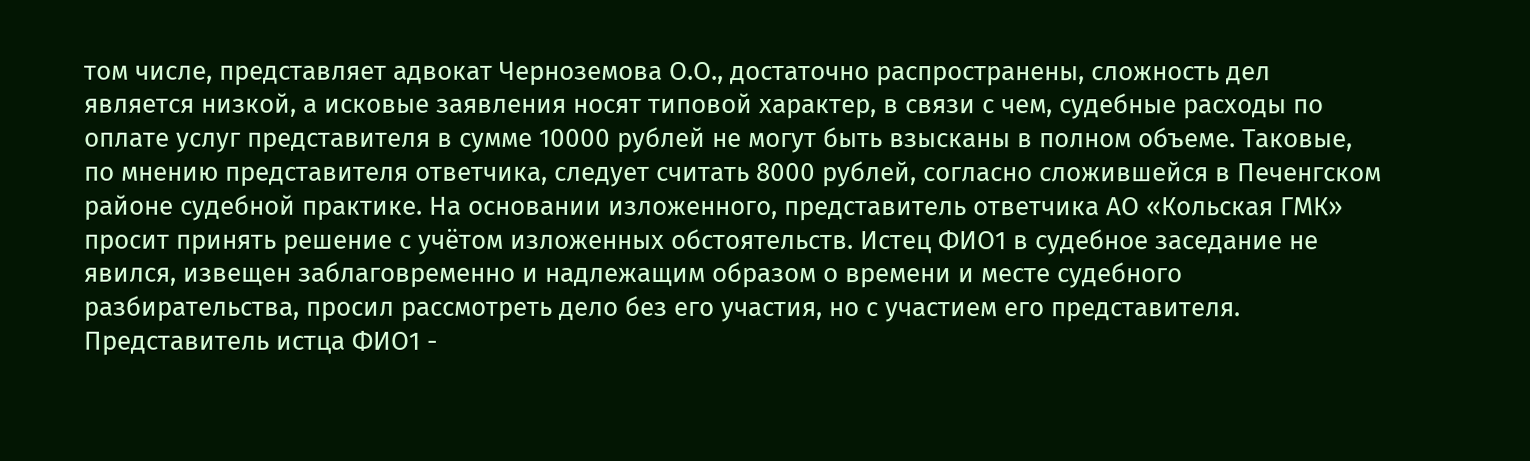том числе, представляет адвокат Черноземова О.О., достаточно распространены, сложность дел является низкой, а исковые заявления носят типовой характер, в связи с чем, судебные расходы по оплате услуг представителя в сумме 10000 рублей не могут быть взысканы в полном объеме. Таковые, по мнению представителя ответчика, следует считать 8000 рублей, согласно сложившейся в Печенгском районе судебной практике. На основании изложенного, представитель ответчика АО «Кольская ГМК» просит принять решение с учётом изложенных обстоятельств. Истец ФИО1 в судебное заседание не явился, извещен заблаговременно и надлежащим образом о времени и месте судебного разбирательства, просил рассмотреть дело без его участия, но с участием его представителя. Представитель истца ФИО1 -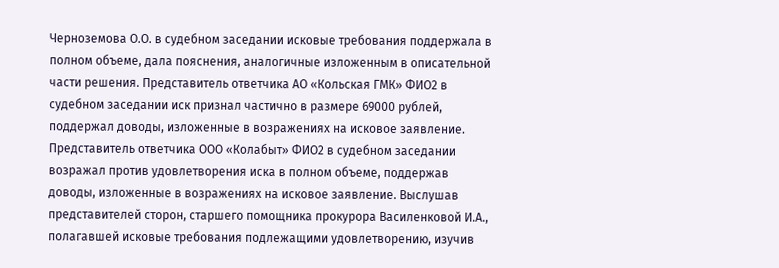Черноземова О.О. в судебном заседании исковые требования поддержала в полном объеме, дала пояснения, аналогичные изложенным в описательной части решения. Представитель ответчика АО «Кольская ГМК» ФИО2 в судебном заседании иск признал частично в размере 69000 рублей, поддержал доводы, изложенные в возражениях на исковое заявление. Представитель ответчика ООО «Колабыт» ФИО2 в судебном заседании возражал против удовлетворения иска в полном объеме, поддержав доводы, изложенные в возражениях на исковое заявление. Выслушав представителей сторон, старшего помощника прокурора Василенковой И.А., полагавшей исковые требования подлежащими удовлетворению, изучив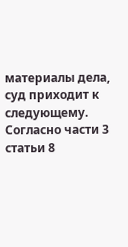материалы дела, суд приходит к следующему. Согласно части 3 статьи 8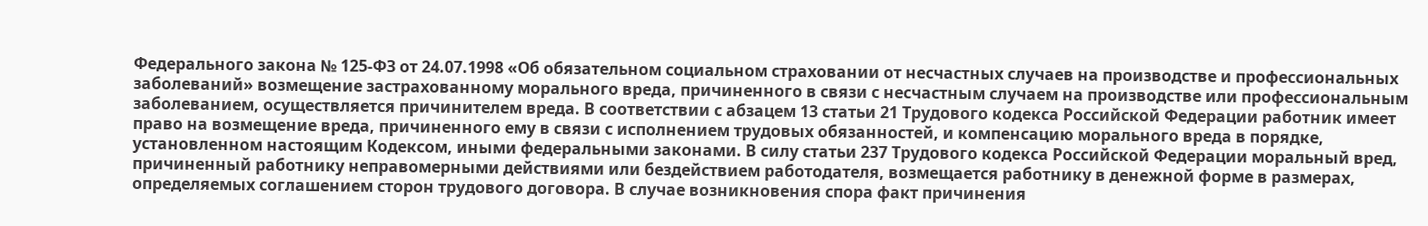Федерального закона № 125-ФЗ от 24.07.1998 «Об обязательном социальном страховании от несчастных случаев на производстве и профессиональных заболеваний» возмещение застрахованному морального вреда, причиненного в связи с несчастным случаем на производстве или профессиональным заболеванием, осуществляется причинителем вреда. В соответствии с абзацем 13 статьи 21 Трудового кодекса Российской Федерации работник имеет право на возмещение вреда, причиненного ему в связи с исполнением трудовых обязанностей, и компенсацию морального вреда в порядке, установленном настоящим Кодексом, иными федеральными законами. В силу статьи 237 Трудового кодекса Российской Федерации моральный вред, причиненный работнику неправомерными действиями или бездействием работодателя, возмещается работнику в денежной форме в размерах, определяемых соглашением сторон трудового договора. В случае возникновения спора факт причинения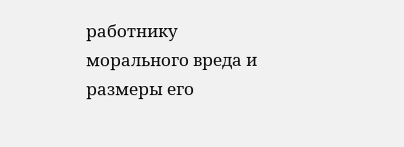работнику морального вреда и размеры его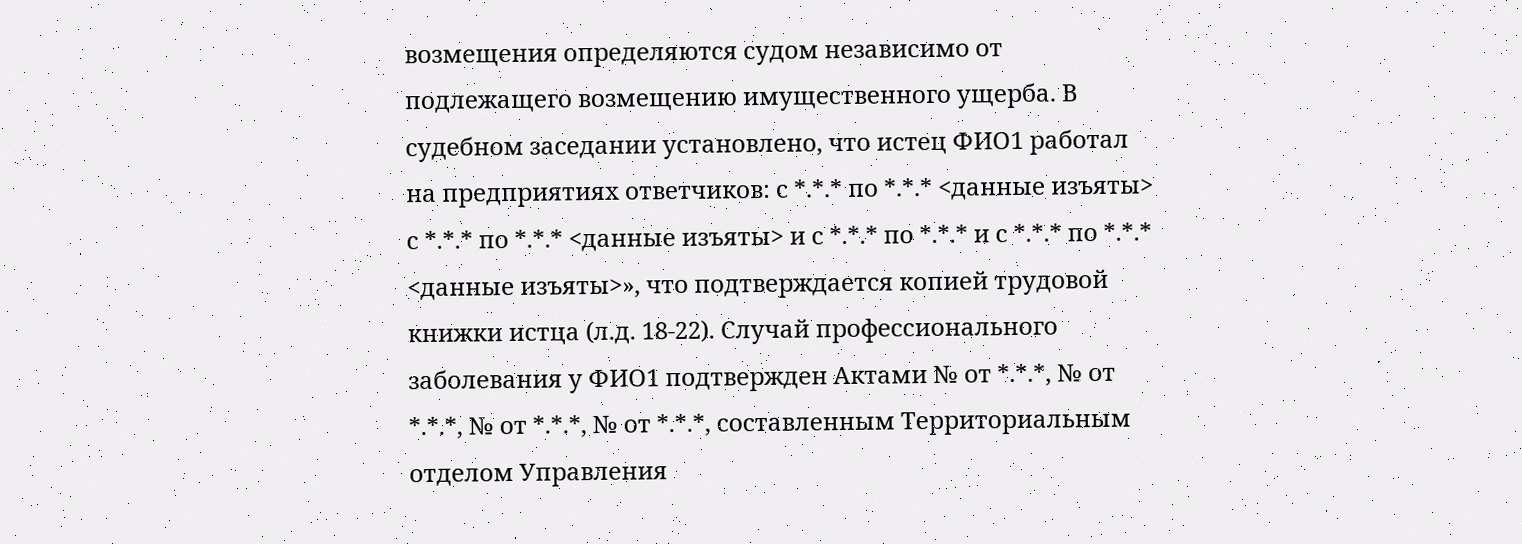возмещения определяются судом независимо от подлежащего возмещению имущественного ущерба. В судебном заседании установлено, что истец ФИО1 работал на предприятиях ответчиков: с *.*.* по *.*.* <данные изъяты> с *.*.* по *.*.* <данные изъяты> и с *.*.* по *.*.* и с *.*.* по *.*.* <данные изъяты>», что подтверждается копией трудовой книжки истца (л.д. 18-22). Случай профессионального заболевания у ФИО1 подтвержден Актами № от *.*.*, № от *.*.*, № от *.*.*, № от *.*.*, составленным Территориальным отделом Управления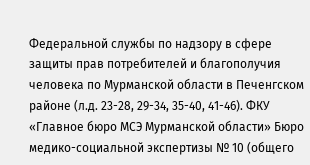Федеральной службы по надзору в сфере защиты прав потребителей и благополучия человека по Мурманской области в Печенгском районе (л.д. 23-28, 29-34, 35-40, 41-46). ФКУ «Главное бюро МСЭ Мурманской области» Бюро медико-социальной экспертизы № 10 (общего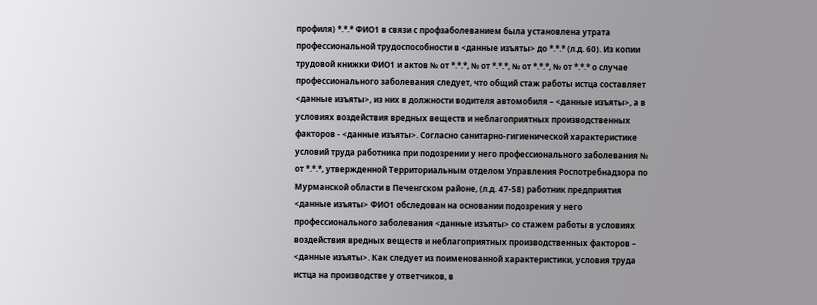профиля) *.*.* ФИО1 в связи с профзаболеванием была установлена утрата профессиональной трудоспособности в <данные изъяты> до *.*.* (л.д. 60). Из копии трудовой книжки ФИО1 и актов № от *.*.*, № от *.*.*, № от *.*.*, № от *.*.* о случае профессионального заболевания следует, что общий стаж работы истца составляет <данные изъяты>, из них в должности водителя автомобиля – <данные изъяты>, а в условиях воздействия вредных веществ и неблагоприятных производственных факторов - <данные изъяты>. Согласно санитарно-гигиенической характеристике условий труда работника при подозрении у него профессионального заболевания № от *.*.*, утвержденной Территориальным отделом Управления Роспотребнадзора по Мурманской области в Печенгском районе, (л.д. 47-58) работник предприятия <данные изъяты> ФИО1 обследован на основании подозрения у него профессионального заболевания <данные изъяты> со стажем работы в условиях воздействия вредных веществ и неблагоприятных производственных факторов – <данные изъяты>. Как следует из поименованной характеристики, условия труда истца на производстве у ответчиков, в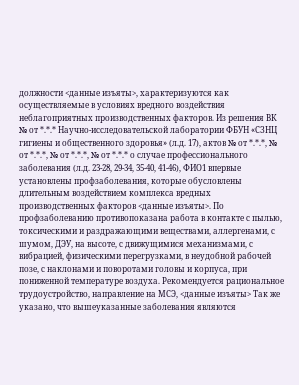должности <данные изъяты>, характеризуются как осуществляемые в условиях вредного воздействия неблагоприятных производственных факторов. Из решения ВК № от *.*.* Научно-исследовательской лаборатории ФБУН «СЗНЦ гигиены и общественного здоровья» (л.д. 17), актов № от *.*.*, № от *.*.*, № от *.*.*, № от *.*.* о случае профессионального заболевания (л.д. 23-28, 29-34, 35-40, 41-46), ФИО1 впервые установлены профзаболевания, которые обусловлены длительным воздействием комплекса вредных производственных факторов <данные изъяты>. По профзаболеванию противопоказана работа в контакте с пылью, токсическими и раздражающими веществами, аллергенами, с шумом, ДЭУ, на высоте, с движущимися механизмами, с вибрацией, физическими перегрузками, в неудобной рабочей позе, с наклонами и поворотами головы и корпуса, при пониженной температуре воздуха. Рекомендуется рациональное трудоустройство, направление на МСЭ, <данные изъяты> Так же указано, что вышеуказанные заболевания являются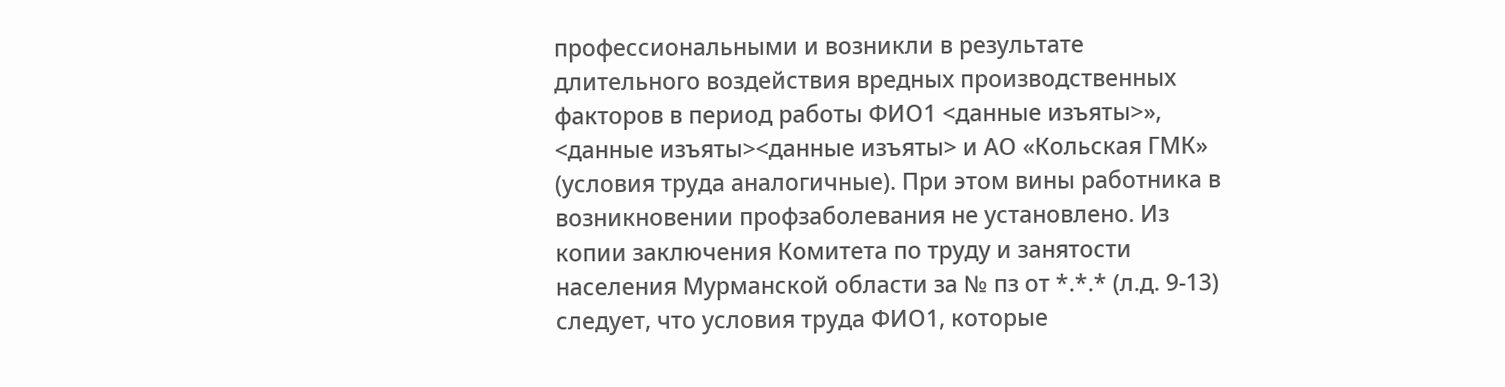профессиональными и возникли в результате длительного воздействия вредных производственных факторов в период работы ФИО1 <данные изъяты>», <данные изъяты><данные изъяты> и АО «Кольская ГМК» (условия труда аналогичные). При этом вины работника в возникновении профзаболевания не установлено. Из копии заключения Комитета по труду и занятости населения Мурманской области за № пз от *.*.* (л.д. 9-13) следует, что условия труда ФИО1, которые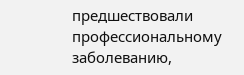предшествовали профессиональному заболеванию,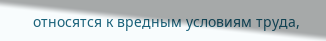относятся к вредным условиям труда,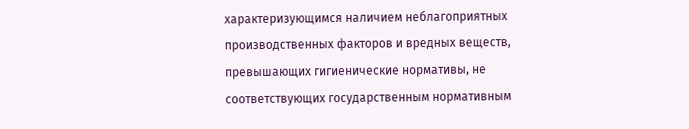характеризующимся наличием неблагоприятных производственных факторов и вредных веществ, превышающих гигиенические нормативы, не соответствующих государственным нормативным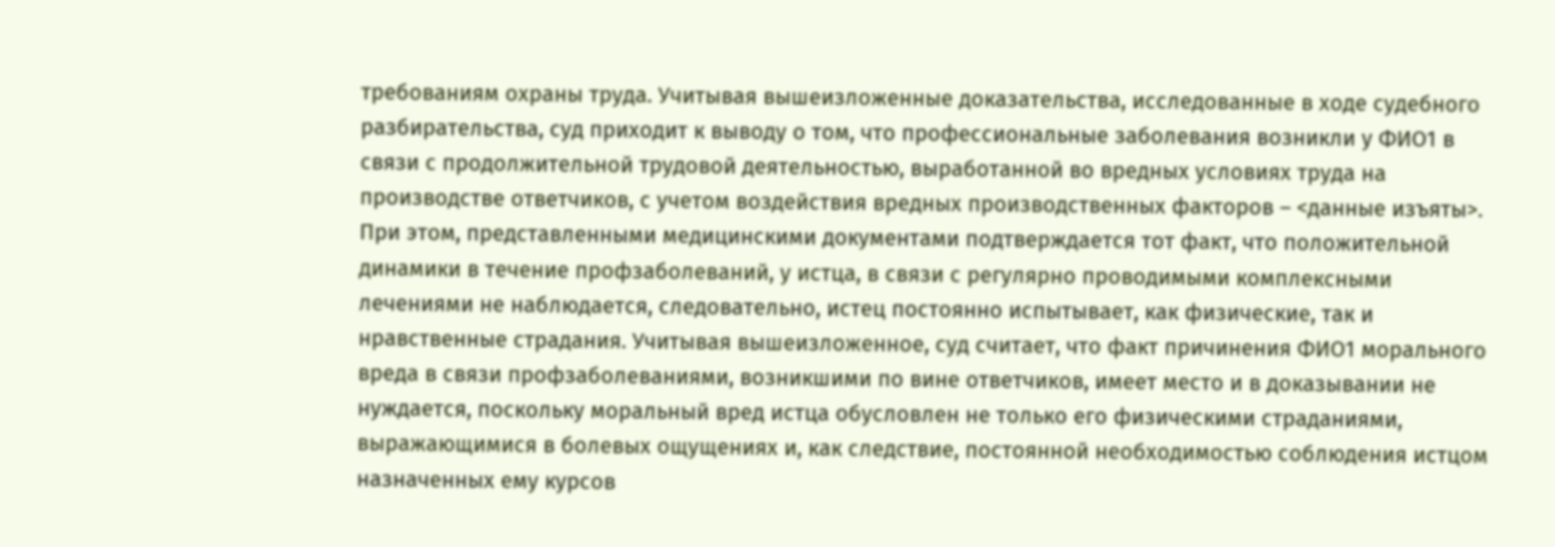требованиям охраны труда. Учитывая вышеизложенные доказательства, исследованные в ходе судебного разбирательства, суд приходит к выводу о том, что профессиональные заболевания возникли у ФИО1 в связи с продолжительной трудовой деятельностью, выработанной во вредных условиях труда на производстве ответчиков, с учетом воздействия вредных производственных факторов – <данные изъяты>. При этом, представленными медицинскими документами подтверждается тот факт, что положительной динамики в течение профзаболеваний, у истца, в связи с регулярно проводимыми комплексными лечениями не наблюдается, следовательно, истец постоянно испытывает, как физические, так и нравственные страдания. Учитывая вышеизложенное, суд считает, что факт причинения ФИО1 морального вреда в связи профзаболеваниями, возникшими по вине ответчиков, имеет место и в доказывании не нуждается, поскольку моральный вред истца обусловлен не только его физическими страданиями, выражающимися в болевых ощущениях и, как следствие, постоянной необходимостью соблюдения истцом назначенных ему курсов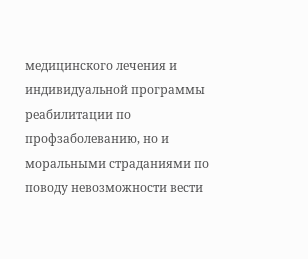медицинского лечения и индивидуальной программы реабилитации по профзаболеванию, но и моральными страданиями по поводу невозможности вести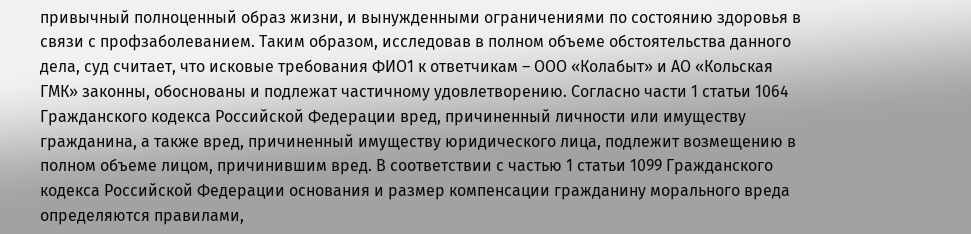привычный полноценный образ жизни, и вынужденными ограничениями по состоянию здоровья в связи с профзаболеванием. Таким образом, исследовав в полном объеме обстоятельства данного дела, суд считает, что исковые требования ФИО1 к ответчикам – ООО «Колабыт» и АО «Кольская ГМК» законны, обоснованы и подлежат частичному удовлетворению. Согласно части 1 статьи 1064 Гражданского кодекса Российской Федерации вред, причиненный личности или имуществу гражданина, а также вред, причиненный имуществу юридического лица, подлежит возмещению в полном объеме лицом, причинившим вред. В соответствии с частью 1 статьи 1099 Гражданского кодекса Российской Федерации основания и размер компенсации гражданину морального вреда определяются правилами,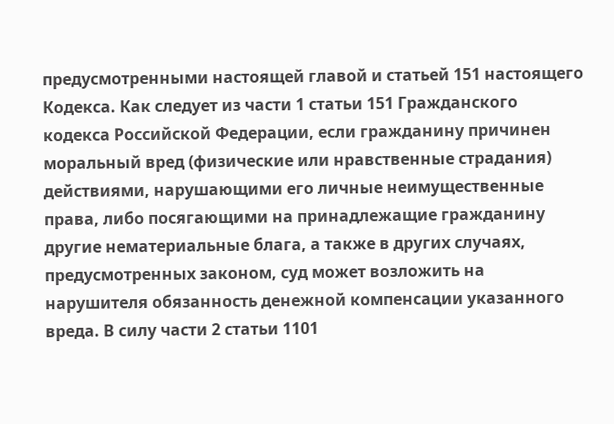предусмотренными настоящей главой и статьей 151 настоящего Кодекса. Как следует из части 1 статьи 151 Гражданского кодекса Российской Федерации, если гражданину причинен моральный вред (физические или нравственные страдания) действиями, нарушающими его личные неимущественные права, либо посягающими на принадлежащие гражданину другие нематериальные блага, а также в других случаях, предусмотренных законом, суд может возложить на нарушителя обязанность денежной компенсации указанного вреда. В силу части 2 статьи 1101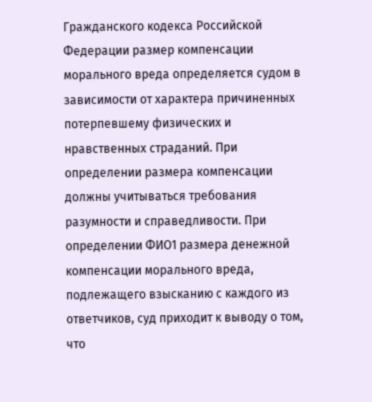Гражданского кодекса Российской Федерации размер компенсации морального вреда определяется судом в зависимости от характера причиненных потерпевшему физических и нравственных страданий. При определении размера компенсации должны учитываться требования разумности и справедливости. При определении ФИО1 размера денежной компенсации морального вреда, подлежащего взысканию с каждого из ответчиков, суд приходит к выводу о том, что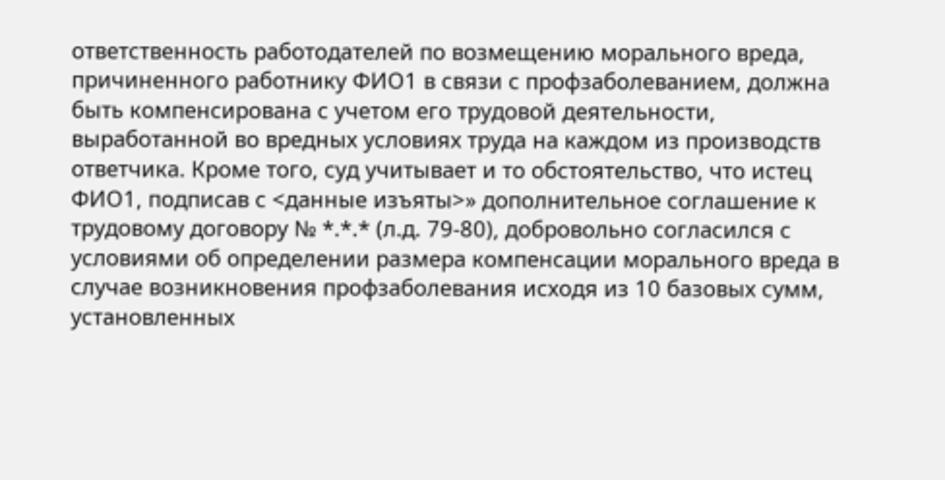ответственность работодателей по возмещению морального вреда, причиненного работнику ФИО1 в связи с профзаболеванием, должна быть компенсирована с учетом его трудовой деятельности, выработанной во вредных условиях труда на каждом из производств ответчика. Кроме того, суд учитывает и то обстоятельство, что истец ФИО1, подписав с <данные изъяты>» дополнительное соглашение к трудовому договору № *.*.* (л.д. 79-80), добровольно согласился с условиями об определении размера компенсации морального вреда в случае возникновения профзаболевания исходя из 10 базовых сумм, установленных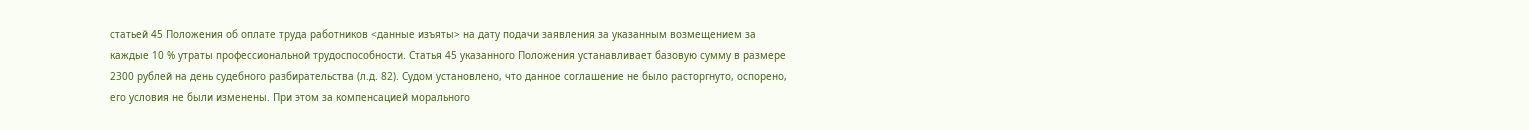статьей 45 Положения об оплате труда работников <данные изъяты> на дату подачи заявления за указанным возмещением за каждые 10 % утраты профессиональной трудоспособности. Статья 45 указанного Положения устанавливает базовую сумму в размере 2300 рублей на день судебного разбирательства (л.д. 82). Судом установлено, что данное соглашение не было расторгнуто, оспорено, его условия не были изменены. При этом за компенсацией морального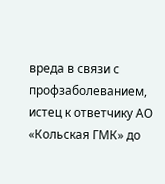вреда в связи с профзаболеванием, истец к ответчику АО «Кольская ГМК» до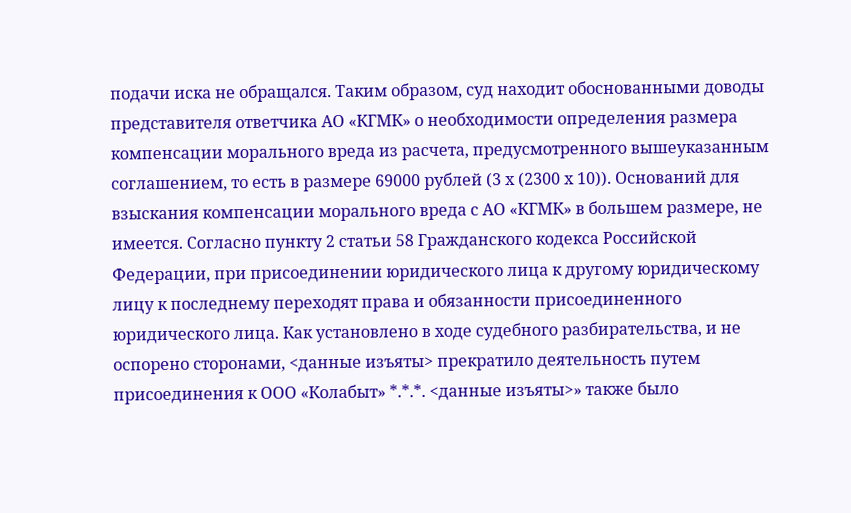подачи иска не обращался. Таким образом, суд находит обоснованными доводы представителя ответчика АО «КГМК» о необходимости определения размера компенсации морального вреда из расчета, предусмотренного вышеуказанным соглашением, то есть в размере 69000 рублей (3 х (2300 х 10)). Оснований для взыскания компенсации морального вреда с АО «КГМК» в большем размере, не имеется. Согласно пункту 2 статьи 58 Гражданского кодекса Российской Федерации, при присоединении юридического лица к другому юридическому лицу к последнему переходят права и обязанности присоединенного юридического лица. Как установлено в ходе судебного разбирательства, и не оспорено сторонами, <данные изъяты> прекратило деятельность путем присоединения к ООО «Колабыт» *.*.*. <данные изъяты>» также было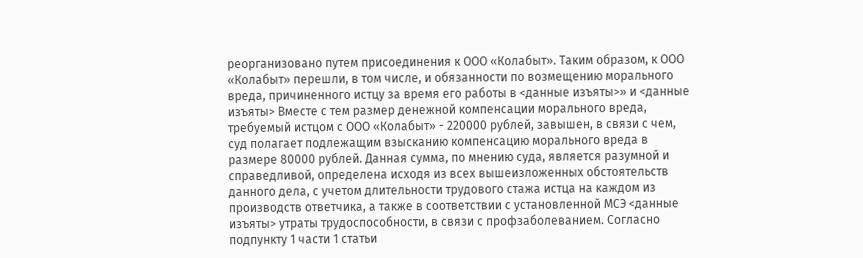реорганизовано путем присоединения к ООО «Колабыт». Таким образом, к ООО «Колабыт» перешли, в том числе, и обязанности по возмещению морального вреда, причиненного истцу за время его работы в <данные изъяты>» и <данные изъяты> Вместе с тем размер денежной компенсации морального вреда, требуемый истцом с ООО «Колабыт» - 220000 рублей, завышен, в связи с чем, суд полагает подлежащим взысканию компенсацию морального вреда в размере 80000 рублей. Данная сумма, по мнению суда, является разумной и справедливой, определена исходя из всех вышеизложенных обстоятельств данного дела, с учетом длительности трудового стажа истца на каждом из производств ответчика, а также в соответствии с установленной МСЭ <данные изъяты> утраты трудоспособности, в связи с профзаболеванием. Согласно подпункту 1 части 1 статьи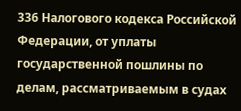336 Налогового кодекса Российской Федерации, от уплаты государственной пошлины по делам, рассматриваемым в судах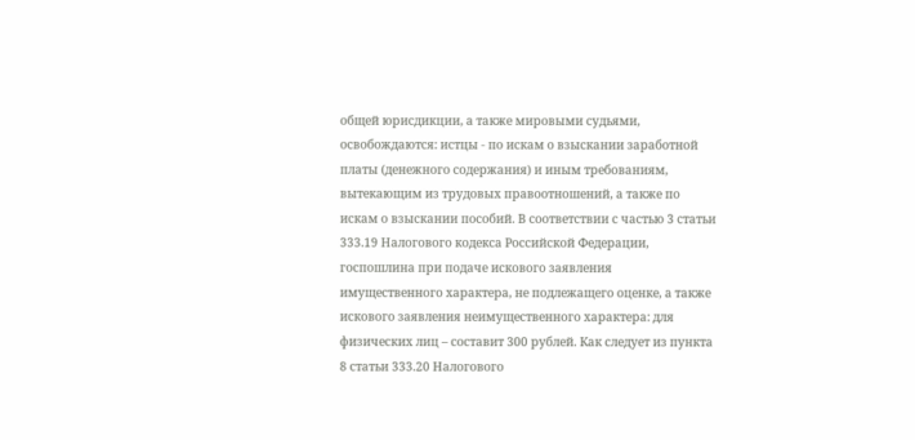общей юрисдикции, а также мировыми судьями, освобождаются: истцы - по искам о взыскании заработной платы (денежного содержания) и иным требованиям, вытекающим из трудовых правоотношений, а также по искам о взыскании пособий. В соответствии с частью 3 статьи 333.19 Налогового кодекса Российской Федерации, госпошлина при подаче искового заявления имущественного характера, не подлежащего оценке, а также искового заявления неимущественного характера: для физических лиц – составит 300 рублей. Как следует из пункта 8 статьи 333.20 Налогового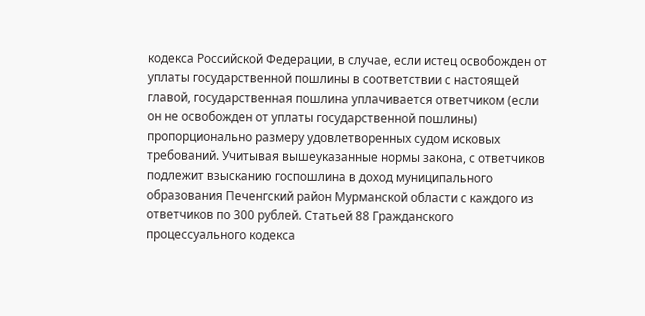кодекса Российской Федерации, в случае, если истец освобожден от уплаты государственной пошлины в соответствии с настоящей главой, государственная пошлина уплачивается ответчиком (если он не освобожден от уплаты государственной пошлины) пропорционально размеру удовлетворенных судом исковых требований. Учитывая вышеуказанные нормы закона, с ответчиков подлежит взысканию госпошлина в доход муниципального образования Печенгский район Мурманской области с каждого из ответчиков по 300 рублей. Статьей 88 Гражданского процессуального кодекса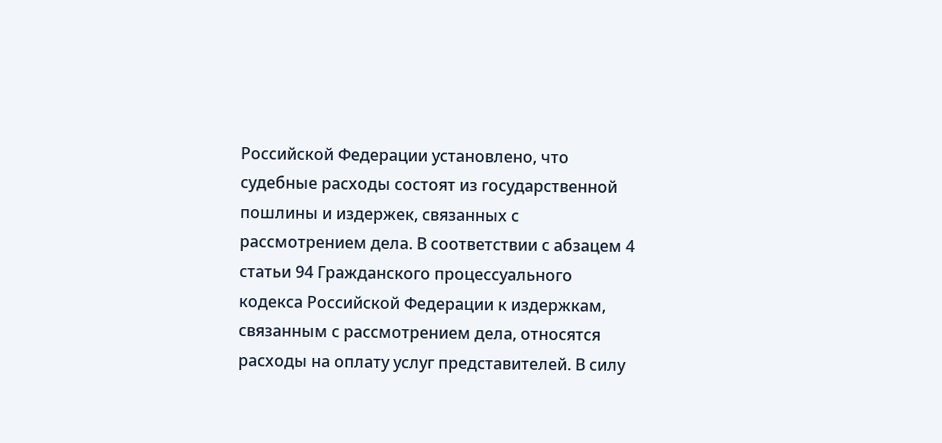Российской Федерации установлено, что судебные расходы состоят из государственной пошлины и издержек, связанных с рассмотрением дела. В соответствии с абзацем 4 статьи 94 Гражданского процессуального кодекса Российской Федерации к издержкам, связанным с рассмотрением дела, относятся расходы на оплату услуг представителей. В силу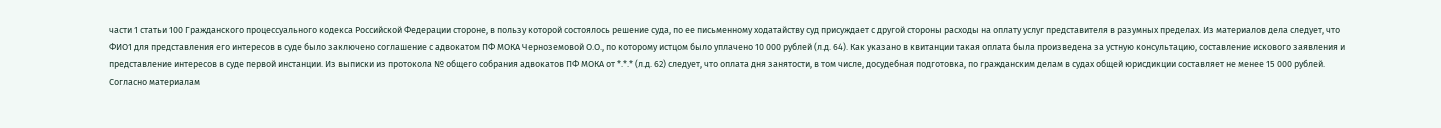части 1 статьи 100 Гражданского процессуального кодекса Российской Федерации стороне, в пользу которой состоялось решение суда, по ее письменному ходатайству суд присуждает с другой стороны расходы на оплату услуг представителя в разумных пределах. Из материалов дела следует, что ФИО1 для представления его интересов в суде было заключено соглашение с адвокатом ПФ МОКА Черноземовой О.О., по которому истцом было уплачено 10 000 рублей (л.д. 64). Как указано в квитанции такая оплата была произведена за устную консультацию, составление искового заявления и представление интересов в суде первой инстанции. Из выписки из протокола № общего собрания адвокатов ПФ МОКА от *.*.* (л.д. 62) следует, что оплата дня занятости, в том числе, досудебная подготовка, по гражданским делам в судах общей юрисдикции составляет не менее 15 000 рублей. Согласно материалам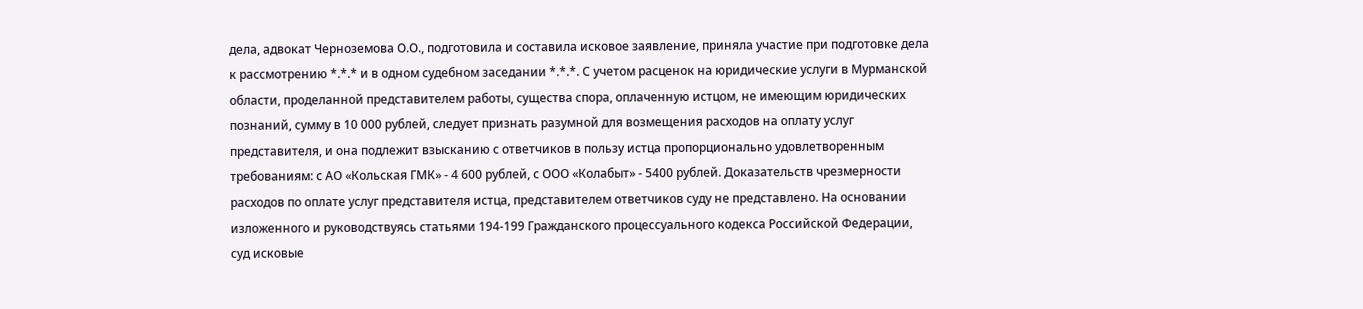дела, адвокат Черноземова О.О., подготовила и составила исковое заявление, приняла участие при подготовке дела к рассмотрению *.*.* и в одном судебном заседании *.*.*. С учетом расценок на юридические услуги в Мурманской области, проделанной представителем работы, существа спора, оплаченную истцом, не имеющим юридических познаний, сумму в 10 000 рублей, следует признать разумной для возмещения расходов на оплату услуг представителя, и она подлежит взысканию с ответчиков в пользу истца пропорционально удовлетворенным требованиям: с АО «Кольская ГМК» - 4 600 рублей, с ООО «Колабыт» - 5400 рублей. Доказательств чрезмерности расходов по оплате услуг представителя истца, представителем ответчиков суду не представлено. На основании изложенного и руководствуясь статьями 194-199 Гражданского процессуального кодекса Российской Федерации, суд исковые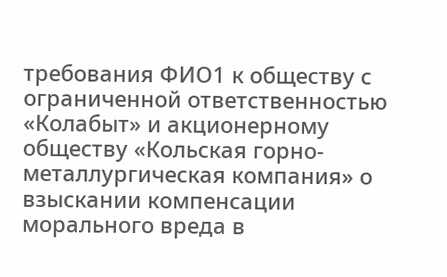требования ФИО1 к обществу с ограниченной ответственностью «Колабыт» и акционерному обществу «Кольская горно-металлургическая компания» о взыскании компенсации морального вреда в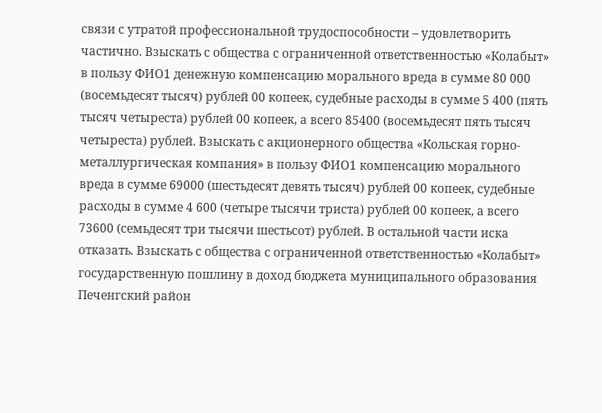связи с утратой профессиональной трудоспособности – удовлетворить частично. Взыскать с общества с ограниченной ответственностью «Колабыт» в пользу ФИО1 денежную компенсацию морального вреда в сумме 80 000 (восемьдесят тысяч) рублей 00 копеек, судебные расходы в сумме 5 400 (пять тысяч четыреста) рублей 00 копеек, а всего 85400 (восемьдесят пять тысяч четыреста) рублей. Взыскать с акционерного общества «Кольская горно-металлургическая компания» в пользу ФИО1 компенсацию морального вреда в сумме 69000 (шестьдесят девять тысяч) рублей 00 копеек, судебные расходы в сумме 4 600 (четыре тысячи триста) рублей 00 копеек, а всего 73600 (семьдесят три тысячи шестьсот) рублей. В остальной части иска отказать. Взыскать с общества с ограниченной ответственностью «Колабыт» государственную пошлину в доход бюджета муниципального образования Печенгский район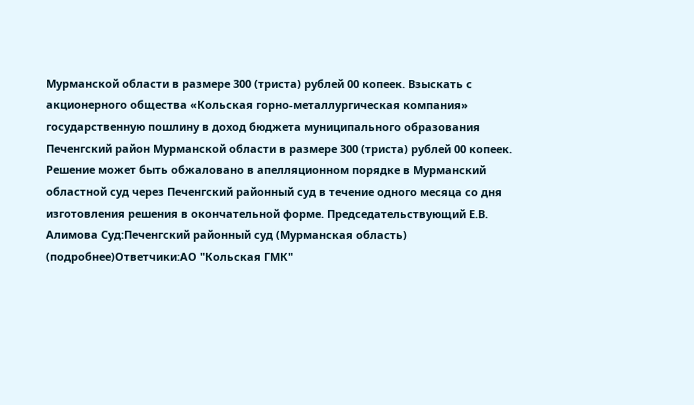Мурманской области в размере 300 (триста) рублей 00 копеек. Взыскать с акционерного общества «Кольская горно-металлургическая компания» государственную пошлину в доход бюджета муниципального образования Печенгский район Мурманской области в размере 300 (триста) рублей 00 копеек. Решение может быть обжаловано в апелляционном порядке в Мурманский областной суд через Печенгский районный суд в течение одного месяца со дня изготовления решения в окончательной форме. Председательствующий Е.В. Алимова Суд:Печенгский районный суд (Мурманская область) (подробнее)Ответчики:АО "Кольская ГМК"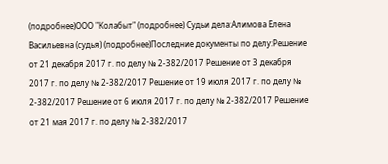(подробнее)ООО "Колабыт" (подробнее) Судьи дела:Алимова Елена Васильевна (судья) (подробнее)Последние документы по делу:Решение от 21 декабря 2017 г. по делу № 2-382/2017 Решение от 3 декабря 2017 г. по делу № 2-382/2017 Решение от 19 июля 2017 г. по делу № 2-382/2017 Решение от 6 июля 2017 г. по делу № 2-382/2017 Решение от 21 мая 2017 г. по делу № 2-382/2017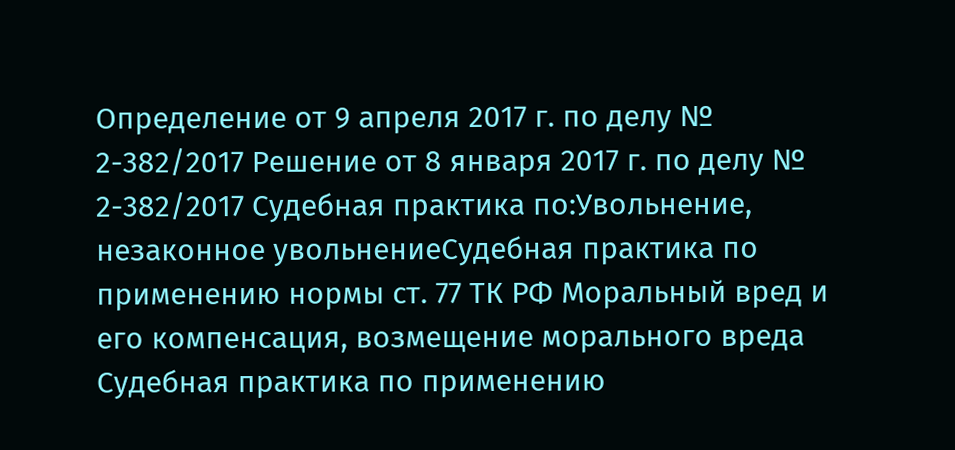Определение от 9 апреля 2017 г. по делу № 2-382/2017 Решение от 8 января 2017 г. по делу № 2-382/2017 Судебная практика по:Увольнение, незаконное увольнениеСудебная практика по применению нормы ст. 77 ТК РФ Моральный вред и его компенсация, возмещение морального вреда Судебная практика по применению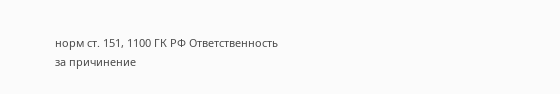норм ст. 151, 1100 ГК РФ Ответственность за причинение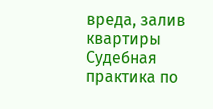вреда, залив квартиры Судебная практика по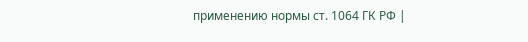применению нормы ст. 1064 ГК РФ |